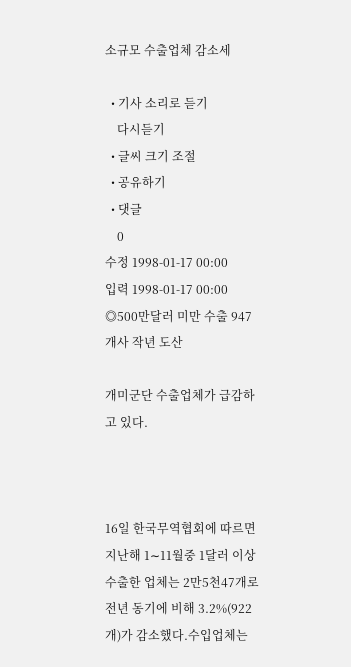소규모 수출업체 감소세

  • 기사 소리로 듣기
    다시듣기
  • 글씨 크기 조절
  • 공유하기
  • 댓글
    0
수정 1998-01-17 00:00
입력 1998-01-17 00:00
◎500만달러 미만 수출 947개사 작년 도산

개미군단 수출업체가 급감하고 있다.



16일 한국무역협회에 따르면 지난해 1∼11월중 1달러 이상 수출한 업체는 2만5천47개로 전년 동기에 비해 3.2%(922개)가 감소했다.수입업체는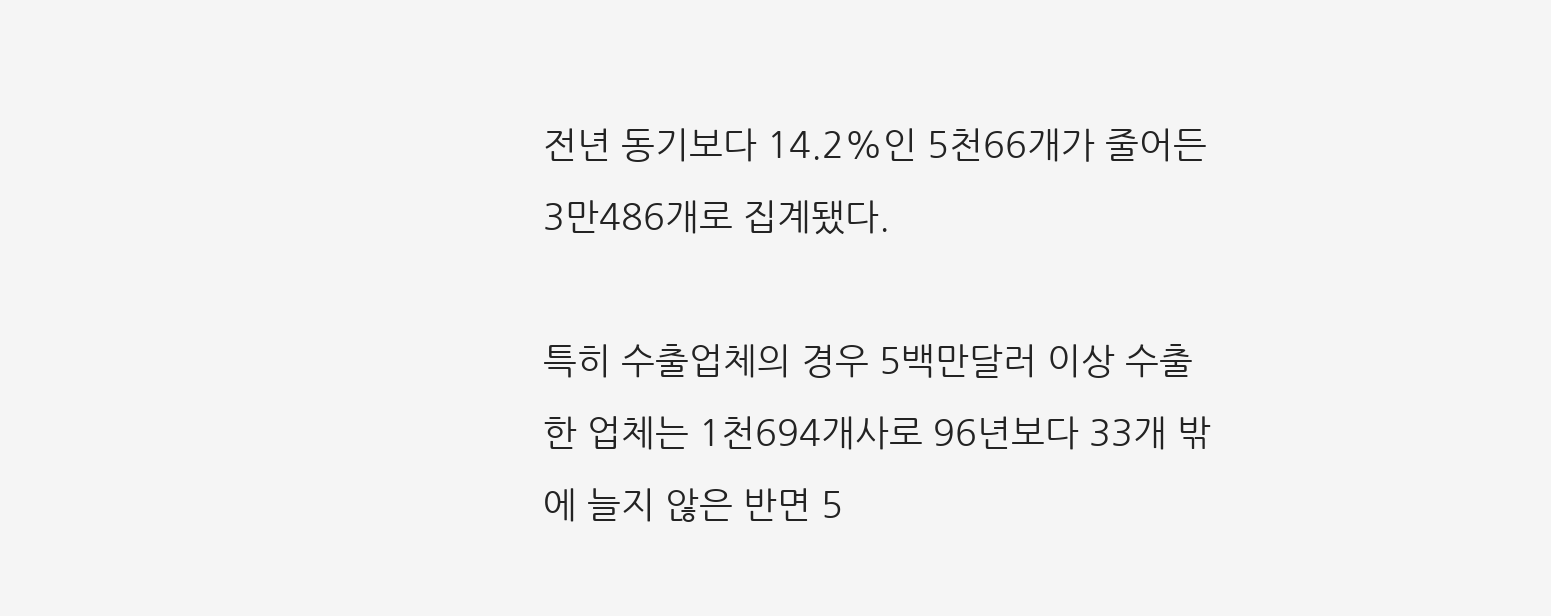전년 동기보다 14.2%인 5천66개가 줄어든 3만486개로 집계됐다.

특히 수출업체의 경우 5백만달러 이상 수출한 업체는 1천694개사로 96년보다 33개 밖에 늘지 않은 반면 5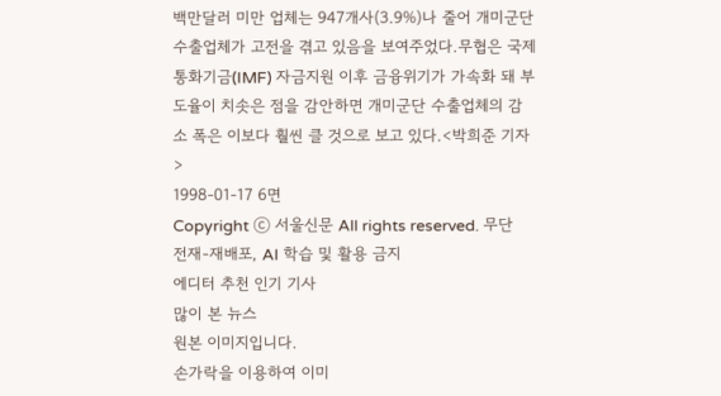백만달러 미만 업체는 947개사(3.9%)나 줄어 개미군단 수출업체가 고전을 겪고 있음을 보여주었다.무협은 국제통화기금(IMF) 자금지원 이후 금융위기가 가속화 돼 부도율이 치솟은 점을 감안하면 개미군단 수출업체의 감소 폭은 이보다 훨씬 클 것으로 보고 있다.<박희준 기자>
1998-01-17 6면
Copyright ⓒ 서울신문 All rights reserved. 무단 전재-재배포, AI 학습 및 활용 금지
에디터 추천 인기 기사
많이 본 뉴스
원본 이미지입니다.
손가락을 이용하여 이미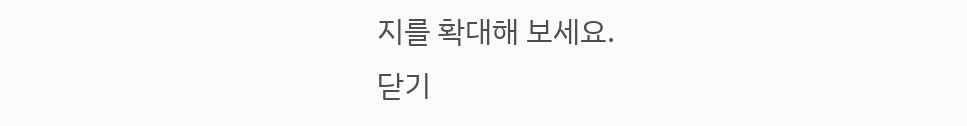지를 확대해 보세요.
닫기